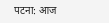पटना: आज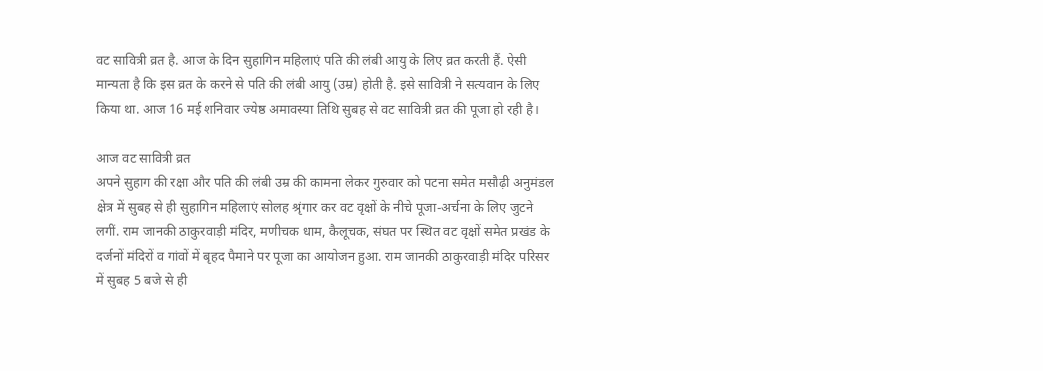वट सावित्री व्रत है. आज के दिन सुहागिन महिलाएं पति की लंबी आयु के लिए व्रत करती हैं. ऐसी मान्यता है कि इस व्रत के करने से पति की लंबी आयु (उम्र) होती है. इसे सावित्री ने सत्यवान के लिए किया था. आज 16 मई शनिवार ज्येष्ठ अमावस्या तिथि सुबह से वट सावित्री व्रत की पूजा हो रही है।

आज वट सावित्री व्रत
अपने सुहाग की रक्षा और पति की लंबी उम्र की कामना लेकर गुरुवार को पटना समेत मसौढ़ी अनुमंडल क्षेत्र में सुबह से ही सुहागिन महिलाएं सोलह श्रृंगार कर वट वृक्षों के नीचे पूजा-अर्चना के लिए जुटने लगीं. राम जानकी ठाकुरवाड़ी मंदिर, मणीचक धाम, कैलूचक, संघत पर स्थित वट वृक्षों समेत प्रखंड के दर्जनों मंदिरों व गांवों में बृहद पैमाने पर पूजा का आयोजन हुआ. राम जानकी ठाकुरवाड़ी मंदिर परिसर में सुबह 5 बजे से ही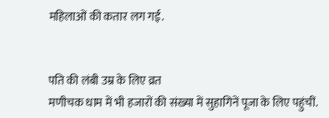महिलाओं की कतार लग गई.


पति की लंबी उम्र के लिए व्रत
मणीचक धाम में भी हजारों की संख्या में सुहागिनें पूजा के लिए पहुंचीं.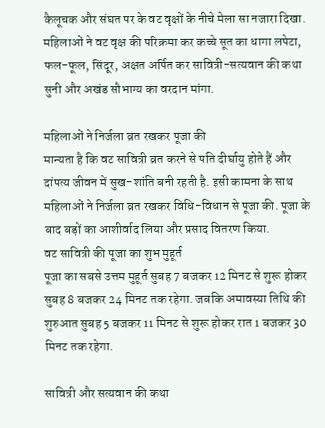कैलूचक और संघत पर के वट वृक्षों के नीचे मेला सा नजारा दिखा. महिलाओं ने वट वृक्ष की परिक्रमा कर कच्चे सूत का धागा लपेटा, फल-फूल, सिंदूर, अक्षत अर्पित कर सावित्री-सत्यवान की कथा सुनी और अखंड सौभाग्य का वरदान मांगा.

महिलाओं ने निर्जला व्रत रखकर पूजा की
मान्यता है कि वट सावित्री व्रत करने से पति दीर्घायु होते हैं और दांपत्य जीवन में सुख-शांति बनी रहती है. इसी कामना के साथ महिलाओं ने निर्जला व्रत रखकर विधि-विधान से पूजा की. पूजा के बाद बड़ों का आशीर्वाद लिया और प्रसाद वितरण किया.
वट सावित्री की पूजा का शुभ मुहूर्त
पूजा का सबसे उत्तम मुहूर्त सुबह 7 बजकर 12 मिनट से शुरू होकर सुबह 8 बजकर 24 मिनट तक रहेगा. जबकि अमावस्या तिथि की शुरुआत सुबह 5 बजकर 11 मिनट से शुरू होकर रात 1 बजकर 30 मिनट तक रहेगा.

सावित्री और सत्यवान की कथा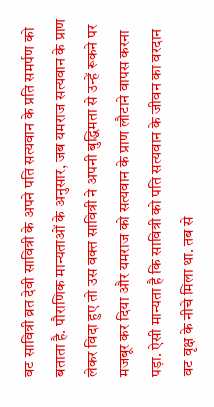वट सावित्री व्रत देवी सावित्री के अपने पति सत्यवान के प्रति समर्पण को बताता है. पौराणिक मान्यताओं के अनुसार, जब यमराज सत्यवान के प्राण लेकर विदा हुए तो उस वक्त सावित्री ने अपनी बुद्धिमता से उन्हें रूकने पर मजबूर कर दिया और यमराज को सत्यवान के प्राण लौटाने वापस करना पड़ा. ऐसी मान्यता है कि सावित्री को पति सत्यवान के जीवन का वरदान वट वृक्ष के नीचे मिला था. तब से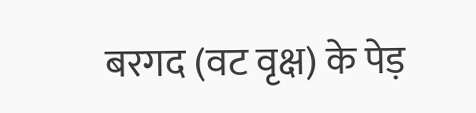बरगद (वट वृक्ष) के पेड़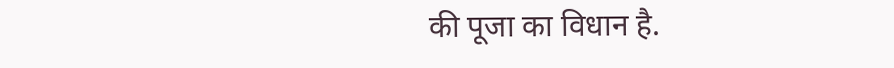की पूजा का विधान है.